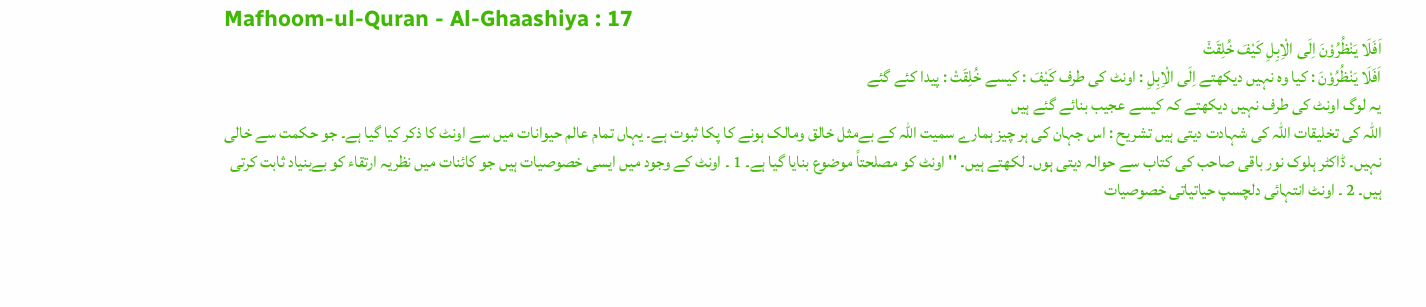Mafhoom-ul-Quran - Al-Ghaashiya : 17
اَفَلَا یَنْظُرُوْنَ اِلَى الْاِبِلِ كَیْفَ خُلِقَتْٙ
اَفَلَا يَنْظُرُوْنَ : کیا وہ نہیں دیکھتے اِلَى الْاِبِلِ : اونٹ کی طرف كَيْفَ : کیسے خُلِقَتْ : پیدا کئے گئے
یہ لوگ اونٹ کی طرف نہیں دیکھتے کہ کیسے عجیب بنائے گئے ہیں
اللہ کی تخلیقات اللہ کی شہادت دیتی ہیں تشریح : اس جہان کی ہر چیز ہمارے سمیت اللہ کے بےمثل خالق ومالک ہونے کا پکا ثبوت ہے۔ یہاں تمام عالم حیوانات میں سے اونٹ کا ذکر کیا گیا ہے۔ جو حکمت سے خالی نہیں۔ ڈاکٹر ہلوک نور باقی صاحب کی کتاب سے حوالہ دیتی ہوں۔ لکھتے ہیں۔ '' اونٹ کو مصلحتاً موضوع بنایا گیا ہے۔ 1 ۔ اونٹ کے وجود میں ایسی خصوصیات ہیں جو کائنات میں نظریہ ارتقاء کو بےبنیاد ثابت کرتی ہیں۔ 2 ۔ اونٹ انتہائی دلچسپ حیاتیاتی خصوصیات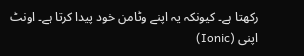رکھتا ہے۔ کیونکہ یہ اپنے وٹامن خود پیدا کرتا ہے۔ اونٹ اپنی (Ionic)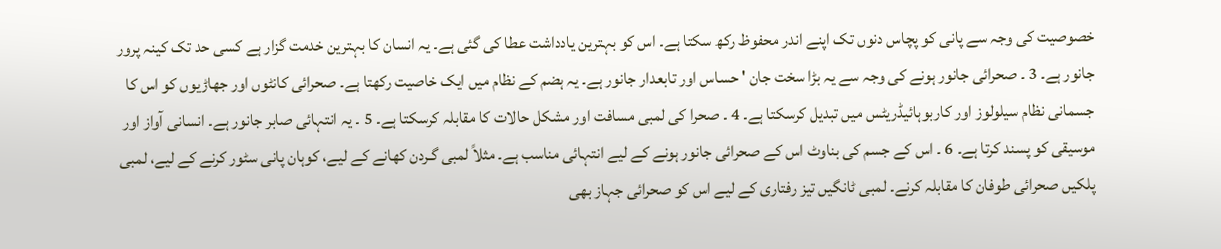خصوصیت کی وجہ سے پانی کو پچاس دنوں تک اپنے اندر محفوظ رکھ سکتا ہے۔ اس کو بہترین یادداشت عطا کی گئی ہے۔ یہ انسان کا بہترین خدمت گزار ہے کسی حد تک کینہ پرور جانور ہے۔ 3 ۔ صحرائی جانور ہونے کی وجہ سے یہ بڑا سخت جان ' حساس اور تابعدار جانور ہے۔ یہ ہضم کے نظام میں ایک خاصیت رکھتا ہے۔ صحرائی کانٹوں اور جھاڑیوں کو اس کا جسمانی نظام سیلولوز اور کاربوہائیڈریٹس میں تبدیل کرسکتا ہے۔ 4 ۔ صحرا کی لمبی مسافت اور مشکل حالات کا مقابلہ کرسکتا ہے۔ 5 ۔ یہ انتہائی صابر جانور ہے۔ انسانی آواز اور موسیقی کو پسند کرتا ہے۔ 6 ۔ اس کے جسم کی بناوٹ اس کے صحرائی جانور ہونے کے لیے انتہائی مناسب ہے۔ مثلاً لمبی گـردن کھانے کے لیے، کوہان پانی سٹور کرنے کے لیے، لمبی پلکیں صحرائی طوفان کا مقابلہ کرنے۔ لمبی ٹانگیں تیز رفتاری کے لیے اس کو صحرائی جہاز بھی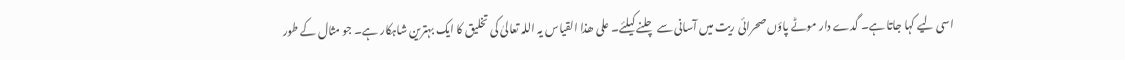اسی لیے کہا جاتا ہے۔ گدے دار موٹے پاؤں صحرائی ریت میں آسانی سے چلنے کیلئے۔ علی ھذا القیاس یہ اللہ تعالیٰ کی تخلیق کا ایک بہترین شاہکار ہے۔ جو مثال کے طور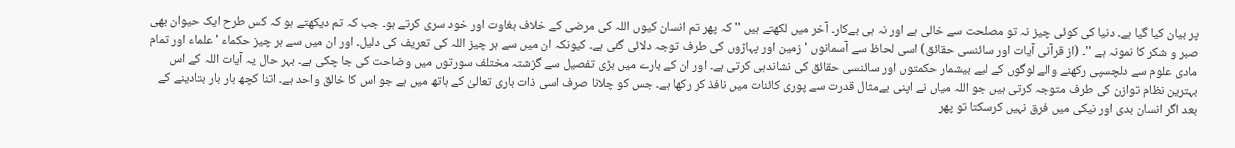پر بیان کیا گیا ہے۔ دنیا کی کوئی چیز نہ تو مصلحت سے خالی ہے اور نہ ہی بےکار۔ آخر میں لکھتے ہیں '' کہ پھر تم انسان کیوں اللہ کی مرضی کے خلاف بغاوت اور خود سری کرتے ہو۔ جب کہ تم دیکھتے ہو کہ کس طرح ایک حیوان بھی صبر و شکر کا نمونہ ہے ''۔ (از قرآنی آیات اور سائنسی حقائق) اسی لحاظ سے آسمانوں ' زمین اور پہاڑوں کی طرف توجہ دلائی گئی ہے۔ کیونکہ ان میں سے ہر چیز اللہ کی تعریف کی دلیل۔ اور ان میں سے ہر چیز حکماء ' علماء اور تمام مادی علوم سے دلچسپی رکھنے والے لوگوں کے لیے بیشمار حکمتوں اور سائنسی حقائق کی نشاندہی کرتی ہے۔ اور ان کے بارے میں بڑی تفصیل سے گزشتہ مختلف سورتوں میں وضاحت کی جا چکی ہے۔ بہر حال یہ آیات اللہ کے اس بہترین نظام توازن کی طرف متوجہ کرتی ہیں جو اللہ میاں نے اپنی بےمثال قدرت سے پوری کائنات میں نافذ کر رکھا ہے۔ جس کو چلانا صرف اسی ذات باری تعالیٰ کے ہاتھ میں ہے جو اس کا خالق واحد ہے۔ اتنا کچھ بار بار بتادینے کے بعد اگر انسان بدی اور نیکی میں فرق نہیں کرسکتا تو پھر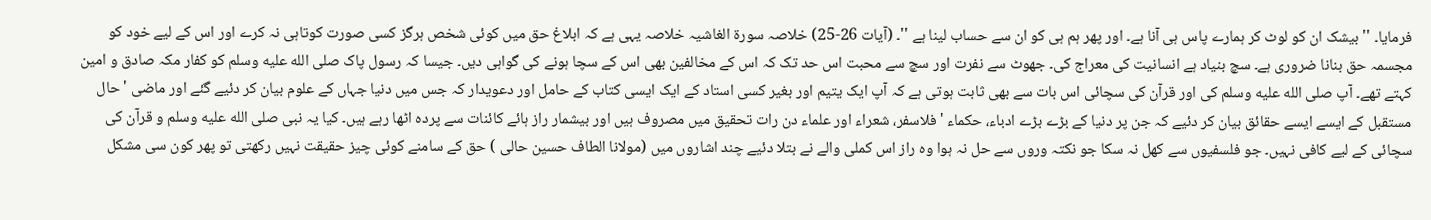فرمایا۔ '' بیشک ان کو لوٹ کر ہمارے پاس ہی آنا ہے۔ اور پھر ہم ہی کو ان سے حساب لینا ہے ''۔ (آیات 26-25) خلاصہ سورة الغاشیہ خلاصہ یہی ہے کہ ابلاغ حق میں کوئی شخص ہرگز کسی صورت کوتاہی نہ کرے اور اس کے لیے خود کو مجسمہ حق بنانا ضروری ہے۔ سچ بنیاد ہے انسانیت کی معراج کی۔ جھوٹ سے نفرت اور سچ سے محبت اس حد تک کہ اس کے مخالفین بھی اس کے سچا ہونے کی گواہی دیں۔ جیسا کہ رسول پاک صلى الله عليه وسلم کو کفار مکہ صادق و امین کہتے تھے۔ آپ صلى الله عليه وسلم کی اور قرآن کی سچائی اس بات سے بھی ثابت ہوتی ہے کہ آپ ایک یتیم اور بغیر کسی استاد کے ایک ایسی کتاب کے حامل اور دعویدار کہ جس میں دنیا جہاں کے علوم بیان کر دئیے گئے اور ماضی ' حال مستقبل کے ایسے ایسے حقائق بیان کر دئیے کہ جن پر دنیا کے بڑے بڑے ادباء، حکماء ' فلاسفر، شعراء اور علماء دن رات تحقیق میں مصروف ہیں اور بیشمار راز ہائے کائنات سے پردہ اٹھا رہے ہیں۔ کیا یہ نبی صلى الله عليه وسلم و قرآن کی سچائی کے لیے کافی نہیں۔ جو فلسفیوں سے کھل نہ سکا جو نکتہ وروں سے حل نہ ہوا وہ راز اس کملی والے نے بتلا دئیے چند اشاروں میں (مولانا الطاف حسین حالی ) حق کے سامنے کوئی چیز حقیقت نہیں رکھتی تو پھر کون سی مشکل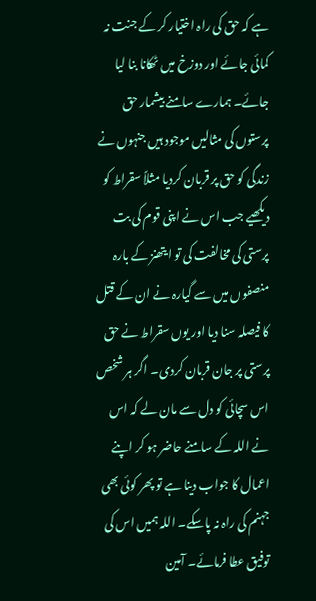ہے کہ حق کی راہ اختیار کر کے جنت نہ کمائی جائے اور دوزخ میں ٹھکانا بنا لیا جائے۔ ہمارے سامنے بیشمار حق پرستوں کی مثالیں موجود ہیں جنہوں نے زندگی کو حق پر قربان کردیا مثلاً سقراط کو دیکھیے جب اس نے اپنی قوم کی بت پرستی کی مخالفت کی تو ایتھنز کے بارہ منصفوں میں سے گیارہ نے ان کے قتل کا فیصلہ سنا دیا اور یوں سقراط نے حق پرستی پر جان قربان کردی۔ اگر ہر شخص اس سچائی کو دل سے مان لے کہ اس نے اللہ کے سامنے حاضر ہو کر اپنے اعمال کا جواب دینا ہے تو پھر کوئی بھی جہنم کی راہ نہ پاسکے۔ اللہ ہمیں اس کی توفیق عطا فرمائے۔ آمین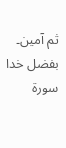ثم آمین۔ بفضل خدا سورة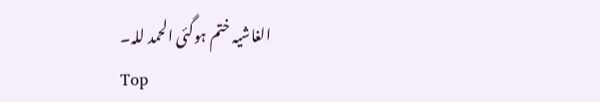الغاشیہ ختم ہوگئی الحمد للہ۔
Top